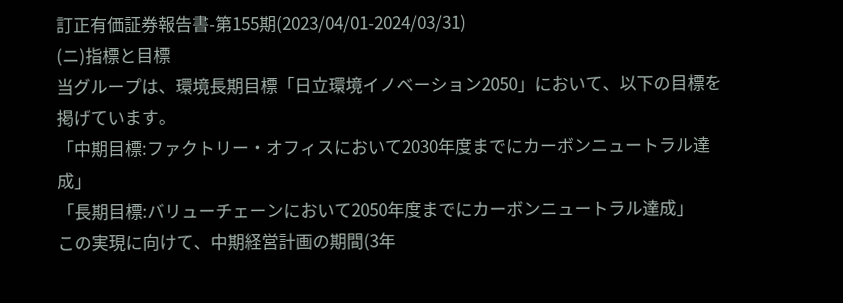訂正有価証券報告書-第155期(2023/04/01-2024/03/31)
(ニ)指標と目標
当グループは、環境長期目標「日立環境イノベーション2050」において、以下の目標を掲げています。
「中期目標:ファクトリー・オフィスにおいて2030年度までにカーボンニュートラル達成」
「長期目標:バリューチェーンにおいて2050年度までにカーボンニュートラル達成」
この実現に向けて、中期経営計画の期間(3年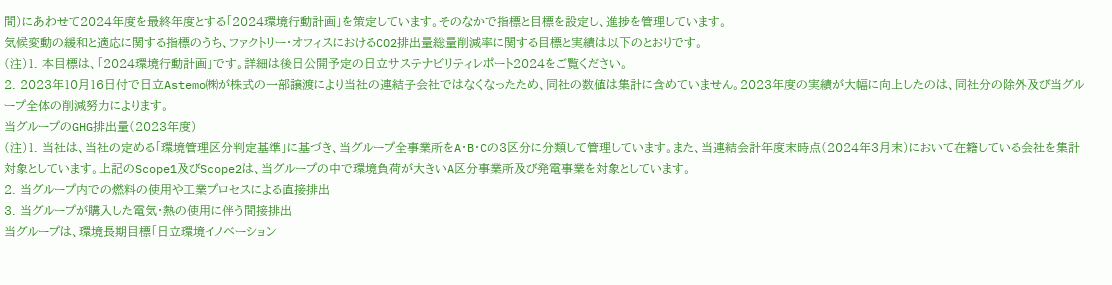間)にあわせて2024年度を最終年度とする「2024環境行動計画」を策定しています。そのなかで指標と目標を設定し、進捗を管理しています。
気候変動の緩和と適応に関する指標のうち、ファクトリー・オフィスにおけるCO2排出量総量削減率に関する目標と実績は以下のとおりです。
(注)1. 本目標は、「2024環境行動計画」です。詳細は後日公開予定の日立サステナビリティレポート2024をご覧ください。
2. 2023年10月16日付で日立Astemo㈱が株式の一部譲渡により当社の連結子会社ではなくなったため、同社の数値は集計に含めていません。2023年度の実績が大幅に向上したのは、同社分の除外及び当グループ全体の削減努力によります。
当グループのGHG排出量(2023年度)
(注)1. 当社は、当社の定める「環境管理区分判定基準」に基づき、当グループ全事業所をA・B・Cの3区分に分類して管理しています。また、当連結会計年度末時点(2024年3月末)において在籍している会社を集計対象としています。上記のScope1及びScope2は、当グループの中で環境負荷が大きいA区分事業所及び発電事業を対象としています。
2. 当グループ内での燃料の使用や工業プロセスによる直接排出
3. 当グループが購入した電気・熱の使用に伴う間接排出
当グループは、環境長期目標「日立環境イノベーション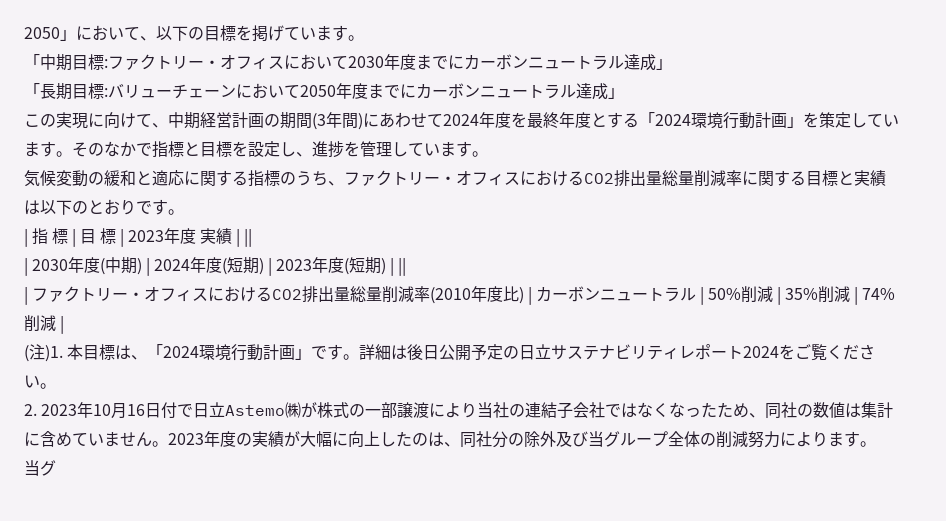2050」において、以下の目標を掲げています。
「中期目標:ファクトリー・オフィスにおいて2030年度までにカーボンニュートラル達成」
「長期目標:バリューチェーンにおいて2050年度までにカーボンニュートラル達成」
この実現に向けて、中期経営計画の期間(3年間)にあわせて2024年度を最終年度とする「2024環境行動計画」を策定しています。そのなかで指標と目標を設定し、進捗を管理しています。
気候変動の緩和と適応に関する指標のうち、ファクトリー・オフィスにおけるCO2排出量総量削減率に関する目標と実績は以下のとおりです。
| 指 標 | 目 標 | 2023年度 実績 | ||
| 2030年度(中期) | 2024年度(短期) | 2023年度(短期) | ||
| ファクトリー・オフィスにおけるCO2排出量総量削減率(2010年度比) | カーボンニュートラル | 50%削減 | 35%削減 | 74%削減 |
(注)1. 本目標は、「2024環境行動計画」です。詳細は後日公開予定の日立サステナビリティレポート2024をご覧ください。
2. 2023年10月16日付で日立Astemo㈱が株式の一部譲渡により当社の連結子会社ではなくなったため、同社の数値は集計に含めていません。2023年度の実績が大幅に向上したのは、同社分の除外及び当グループ全体の削減努力によります。
当グ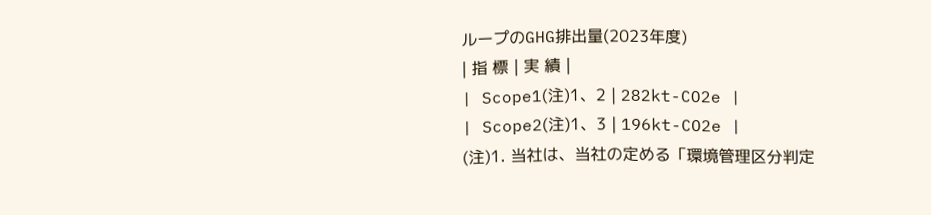ループのGHG排出量(2023年度)
| 指 標 | 実 績 |
| Scope1(注)1、2 | 282kt-CO2e |
| Scope2(注)1、3 | 196kt-CO2e |
(注)1. 当社は、当社の定める「環境管理区分判定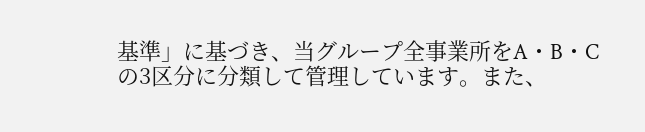基準」に基づき、当グループ全事業所をA・B・Cの3区分に分類して管理しています。また、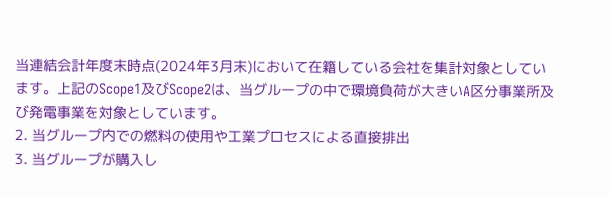当連結会計年度末時点(2024年3月末)において在籍している会社を集計対象としています。上記のScope1及びScope2は、当グループの中で環境負荷が大きいA区分事業所及び発電事業を対象としています。
2. 当グループ内での燃料の使用や工業プロセスによる直接排出
3. 当グループが購入し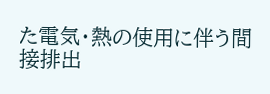た電気・熱の使用に伴う間接排出